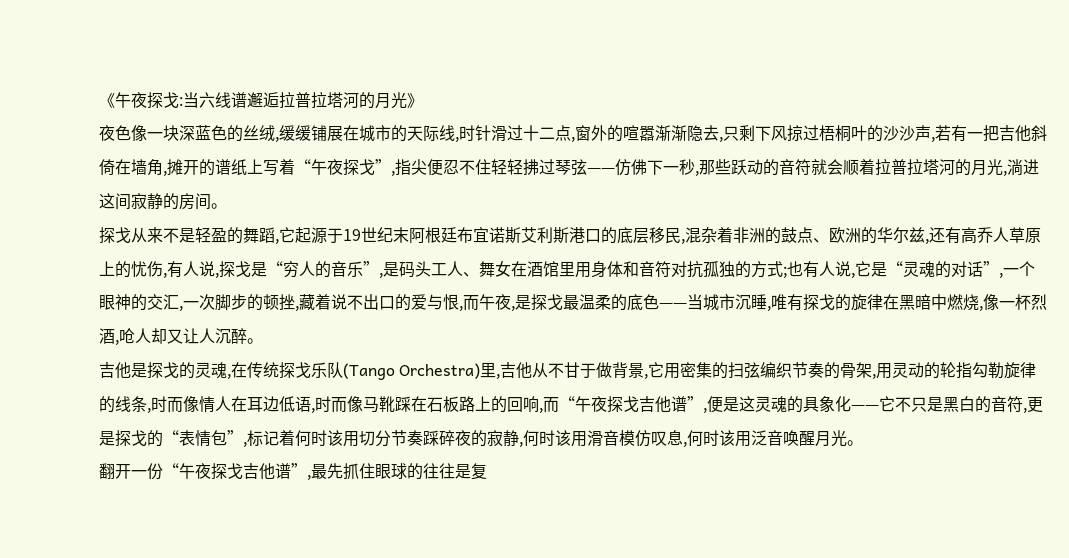《午夜探戈:当六线谱邂逅拉普拉塔河的月光》
夜色像一块深蓝色的丝绒,缓缓铺展在城市的天际线,时针滑过十二点,窗外的喧嚣渐渐隐去,只剩下风掠过梧桐叶的沙沙声,若有一把吉他斜倚在墙角,摊开的谱纸上写着“午夜探戈”,指尖便忍不住轻轻拂过琴弦——仿佛下一秒,那些跃动的音符就会顺着拉普拉塔河的月光,淌进这间寂静的房间。
探戈从来不是轻盈的舞蹈,它起源于19世纪末阿根廷布宜诺斯艾利斯港口的底层移民,混杂着非洲的鼓点、欧洲的华尔兹,还有高乔人草原上的忧伤,有人说,探戈是“穷人的音乐”,是码头工人、舞女在酒馆里用身体和音符对抗孤独的方式;也有人说,它是“灵魂的对话”,一个眼神的交汇,一次脚步的顿挫,藏着说不出口的爱与恨,而午夜,是探戈最温柔的底色——当城市沉睡,唯有探戈的旋律在黑暗中燃烧,像一杯烈酒,呛人却又让人沉醉。
吉他是探戈的灵魂,在传统探戈乐队(Tango Orchestra)里,吉他从不甘于做背景,它用密集的扫弦编织节奏的骨架,用灵动的轮指勾勒旋律的线条,时而像情人在耳边低语,时而像马靴踩在石板路上的回响,而“午夜探戈吉他谱”,便是这灵魂的具象化——它不只是黑白的音符,更是探戈的“表情包”,标记着何时该用切分节奏踩碎夜的寂静,何时该用滑音模仿叹息,何时该用泛音唤醒月光。
翻开一份“午夜探戈吉他谱”,最先抓住眼球的往往是复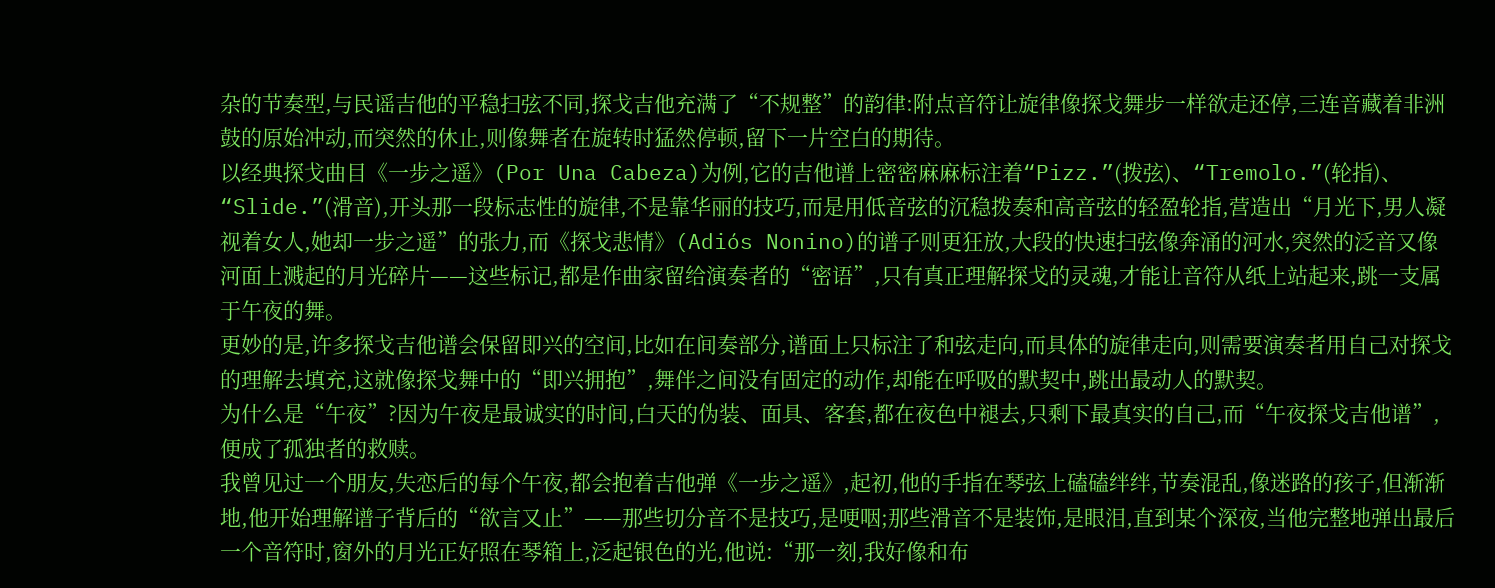杂的节奏型,与民谣吉他的平稳扫弦不同,探戈吉他充满了“不规整”的韵律:附点音符让旋律像探戈舞步一样欲走还停,三连音藏着非洲鼓的原始冲动,而突然的休止,则像舞者在旋转时猛然停顿,留下一片空白的期待。
以经典探戈曲目《一步之遥》(Por Una Cabeza)为例,它的吉他谱上密密麻麻标注着“Pizz.”(拨弦)、“Tremolo.”(轮指)、“Slide.”(滑音),开头那一段标志性的旋律,不是靠华丽的技巧,而是用低音弦的沉稳拨奏和高音弦的轻盈轮指,营造出“月光下,男人凝视着女人,她却一步之遥”的张力,而《探戈悲情》(Adiós Nonino)的谱子则更狂放,大段的快速扫弦像奔涌的河水,突然的泛音又像河面上溅起的月光碎片——这些标记,都是作曲家留给演奏者的“密语”,只有真正理解探戈的灵魂,才能让音符从纸上站起来,跳一支属于午夜的舞。
更妙的是,许多探戈吉他谱会保留即兴的空间,比如在间奏部分,谱面上只标注了和弦走向,而具体的旋律走向,则需要演奏者用自己对探戈的理解去填充,这就像探戈舞中的“即兴拥抱”,舞伴之间没有固定的动作,却能在呼吸的默契中,跳出最动人的默契。
为什么是“午夜”?因为午夜是最诚实的时间,白天的伪装、面具、客套,都在夜色中褪去,只剩下最真实的自己,而“午夜探戈吉他谱”,便成了孤独者的救赎。
我曾见过一个朋友,失恋后的每个午夜,都会抱着吉他弹《一步之遥》,起初,他的手指在琴弦上磕磕绊绊,节奏混乱,像迷路的孩子,但渐渐地,他开始理解谱子背后的“欲言又止”——那些切分音不是技巧,是哽咽;那些滑音不是装饰,是眼泪,直到某个深夜,当他完整地弹出最后一个音符时,窗外的月光正好照在琴箱上,泛起银色的光,他说:“那一刻,我好像和布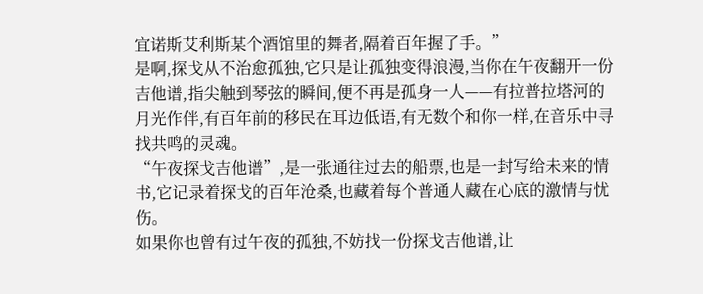宜诺斯艾利斯某个酒馆里的舞者,隔着百年握了手。”
是啊,探戈从不治愈孤独,它只是让孤独变得浪漫,当你在午夜翻开一份吉他谱,指尖触到琴弦的瞬间,便不再是孤身一人——有拉普拉塔河的月光作伴,有百年前的移民在耳边低语,有无数个和你一样,在音乐中寻找共鸣的灵魂。
“午夜探戈吉他谱”,是一张通往过去的船票,也是一封写给未来的情书,它记录着探戈的百年沧桑,也藏着每个普通人藏在心底的激情与忧伤。
如果你也曾有过午夜的孤独,不妨找一份探戈吉他谱,让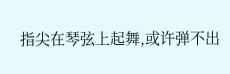指尖在琴弦上起舞,或许弹不出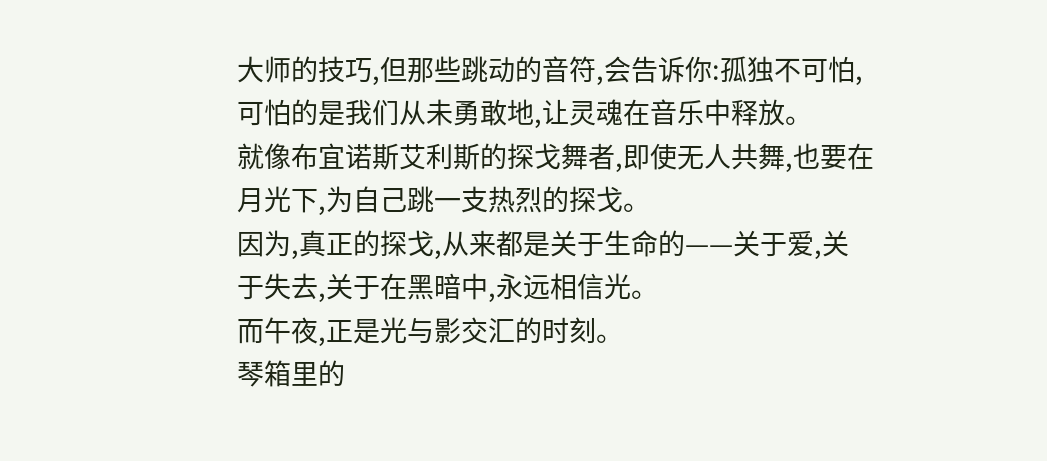大师的技巧,但那些跳动的音符,会告诉你:孤独不可怕,可怕的是我们从未勇敢地,让灵魂在音乐中释放。
就像布宜诺斯艾利斯的探戈舞者,即使无人共舞,也要在月光下,为自己跳一支热烈的探戈。
因为,真正的探戈,从来都是关于生命的——关于爱,关于失去,关于在黑暗中,永远相信光。
而午夜,正是光与影交汇的时刻。
琴箱里的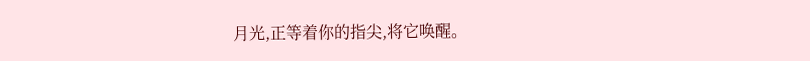月光,正等着你的指尖,将它唤醒。